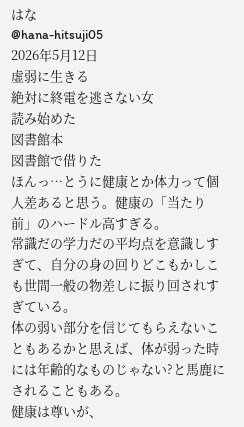はな
@hana-hitsuji05
2026年5月12日
虚弱に生きる
絶対に終電を逃さない女
読み始めた
図書館本
図書館で借りた
ほんっ…とうに健康とか体力って個人差あると思う。健康の「当たり前」のハードル高すぎる。
常識だの学力だの平均点を意識しすぎて、自分の身の回りどこもかしこも世間一般の物差しに振り回されすぎている。
体の弱い部分を信じてもらえないこともあるかと思えば、体が弱った時には年齢的なものじゃない?と馬鹿にされることもある。
健康は尊いが、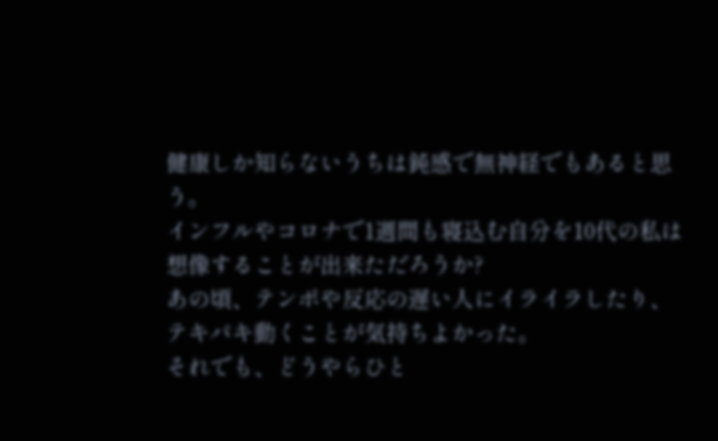健康しか知らないうちは鈍感で無神経でもあると思う。
インフルやコロナで1週間も寝込む自分を10代の私は想像することが出来ただろうか?
あの頃、テンポや反応の遅い人にイライラしたり、テキパキ動くことが気持ちよかった。
それでも、どうやらひと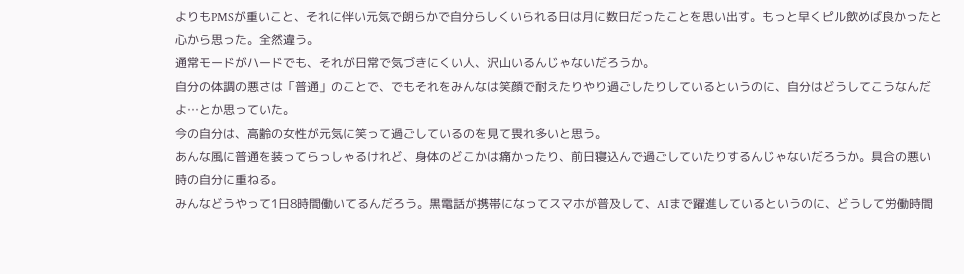よりもPMSが重いこと、それに伴い元気で朗らかで自分らしくいられる日は月に数日だったことを思い出す。もっと早くピル飲めば良かったと心から思った。全然違う。
通常モードがハードでも、それが日常で気づきにくい人、沢山いるんじゃないだろうか。
自分の体調の悪さは「普通」のことで、でもそれをみんなは笑顔で耐えたりやり過ごしたりしているというのに、自分はどうしてこうなんだよ…とか思っていた。
今の自分は、高齢の女性が元気に笑って過ごしているのを見て畏れ多いと思う。
あんな風に普通を装ってらっしゃるけれど、身体のどこかは痛かったり、前日寝込んで過ごしていたりするんじゃないだろうか。具合の悪い時の自分に重ねる。
みんなどうやって1日8時間働いてるんだろう。黒電話が携帯になってスマホが普及して、AIまで躍進しているというのに、どうして労働時間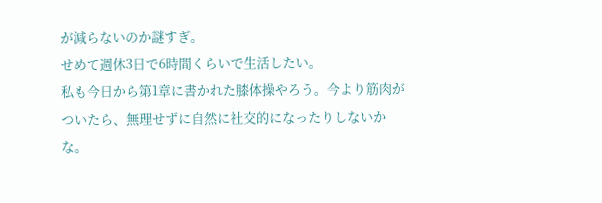が減らないのか謎すぎ。
せめて週休3日で6時間くらいで生活したい。
私も今日から第1章に書かれた膝体操やろう。今より筋肉がついたら、無理せずに自然に社交的になったりしないかな。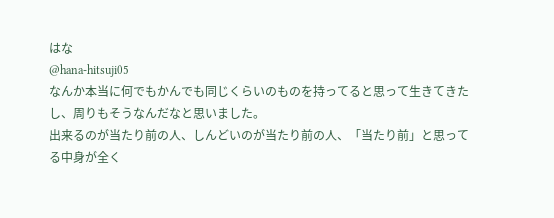はな
@hana-hitsuji05
なんか本当に何でもかんでも同じくらいのものを持ってると思って生きてきたし、周りもそうなんだなと思いました。
出来るのが当たり前の人、しんどいのが当たり前の人、「当たり前」と思ってる中身が全く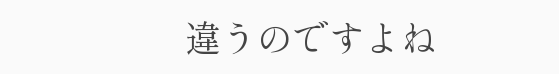違うのですよね